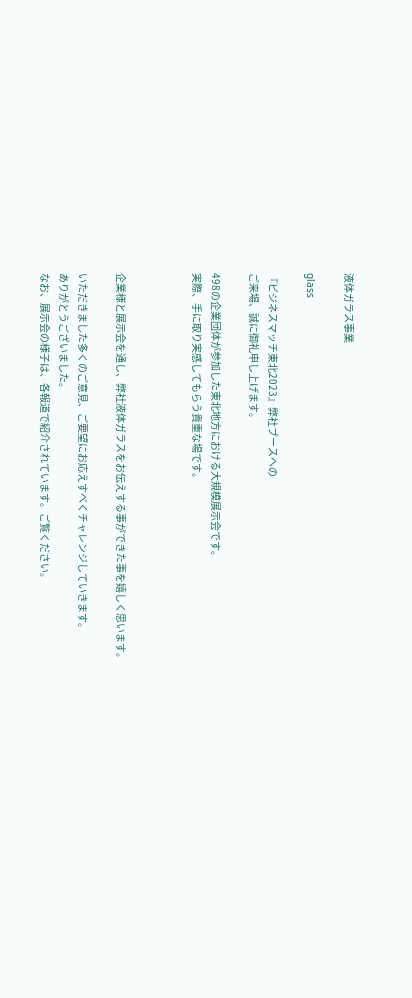液体ガラス事業

glass

『ビジネスマッチ東北2023』弊社ブースへの
ご来場、誠に御礼申し上げます。

498の企業団体が参加した東北地方における大規模展示会です。
実際、手に取り実感してもらう貴重な場です。



企業様と展示会を通し、弊社液体ガラスをお伝えする事ができた事を嬉しく思います。

いただきました多くのご意見、ご要望にお応えすべくチャレンジしていきます。
ありがとうございました。
なお、展示会の様子は、各報道で紹介されています。ご覧ください。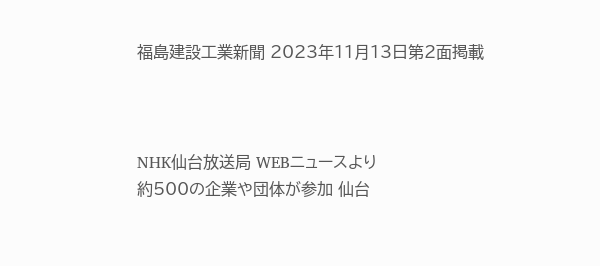福島建設工業新聞 2023年11月13日第2面掲載



NHK仙台放送局 WEBニュースより
約500の企業や団体が参加 仙台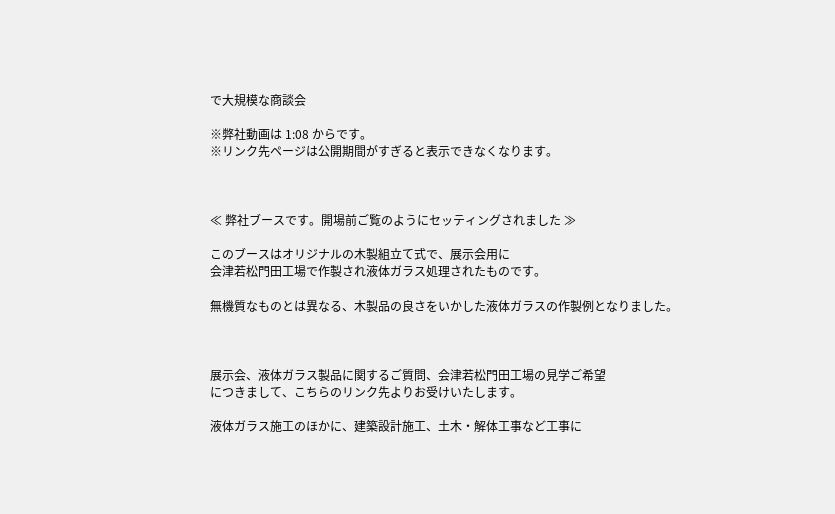で大規模な商談会

※弊社動画は 1:08 からです。
※リンク先ページは公開期間がすぎると表示できなくなります。



≪ 弊社ブースです。開場前ご覧のようにセッティングされました ≫

このブースはオリジナルの木製組立て式で、展示会用に
会津若松門田工場で作製され液体ガラス処理されたものです。

無機質なものとは異なる、木製品の良さをいかした液体ガラスの作製例となりました。



展示会、液体ガラス製品に関するご質問、会津若松門田工場の見学ご希望
につきまして、こちらのリンク先よりお受けいたします。

液体ガラス施工のほかに、建築設計施工、土木・解体工事など工事に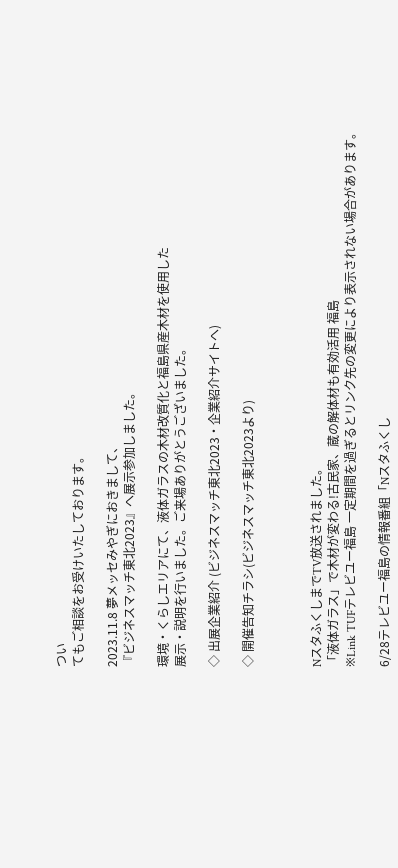つい
てもご相談をお受けいたしております。

2023.11.8 夢メッセみやぎにおきまして、
『ビジネスマッチ東北2023』へ展示参加しました。

環境・くらしエリアにて、液体ガラスの木材改質化と福島県産木材を使用した
展示・説明を行いました。ご来場ありがとうございました。

◇ 出展企業紹介 (ビジネスマッチ東北2023・企業紹介サイトへ)

◇ 開催告知チラシ(ビジネスマッチ東北2023より)



NスタふくしまでTV放送されました。
「液体ガラス」で木材が変わる!古民家、蔵の解体材も有効活用 福島
※Link TUFテレビユー福島 一定期間を過ぎるとリンク先の変更により表示されない場合があります。

6/28テレビユー福島の情報番組「Nスタふくし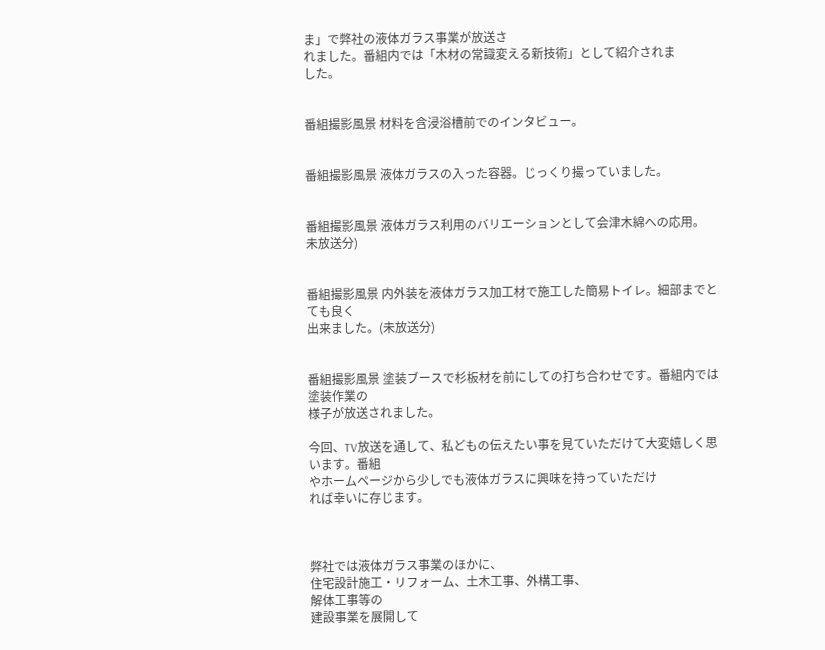ま」で弊社の液体ガラス事業が放送さ
れました。番組内では「木材の常識変える新技術」として紹介されま
した。


番組撮影風景 材料を含浸浴槽前でのインタビュー。


番組撮影風景 液体ガラスの入った容器。じっくり撮っていました。


番組撮影風景 液体ガラス利用のバリエーションとして会津木綿への応用。
未放送分)


番組撮影風景 内外装を液体ガラス加工材で施工した簡易トイレ。細部までとても良く
出来ました。(未放送分)


番組撮影風景 塗装ブースで杉板材を前にしての打ち合わせです。番組内では塗装作業の
様子が放送されました。

今回、TV放送を通して、私どもの伝えたい事を見ていただけて大変嬉しく思います。番組
やホームページから少しでも液体ガラスに興味を持っていただけ
れば幸いに存じます。



弊社では液体ガラス事業のほかに、
住宅設計施工・リフォーム、土木工事、外構工事、
解体工事等の
建設事業を展開して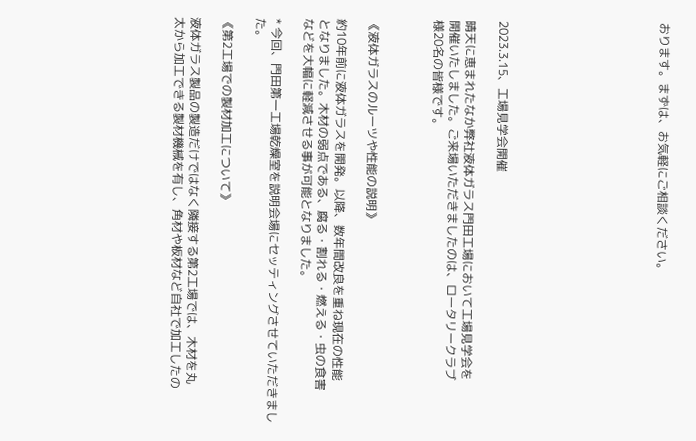おります。まずは、お気軽にご相談ください。









2023.3.15、工場見学会開催

晴天に恵まれたなか弊社液体ガラス門田工場において工場見学会を
開催いたしました。ご来場いただきましたのは、ロータリークラブ
様20名の皆様です。



《液体ガラスのルーツや性能の説明》

約10年前に液体ガラスを開発。以降、数年間改良を重ね現在の性能
となりました。木材の弱点である、腐る・割れる・燃える・虫の食害
などを大幅に軽減させる事が可能となりました。

* 今回、門田第一工場乾燥室を説明会場にセッティングさせていただきました。

《第2工場での製材加工について》

液体ガラス製品の製造だけではなく隣接する第2工場では、木材を丸
太から加工できる製材機械を有し、角材や板材など自社で加工したの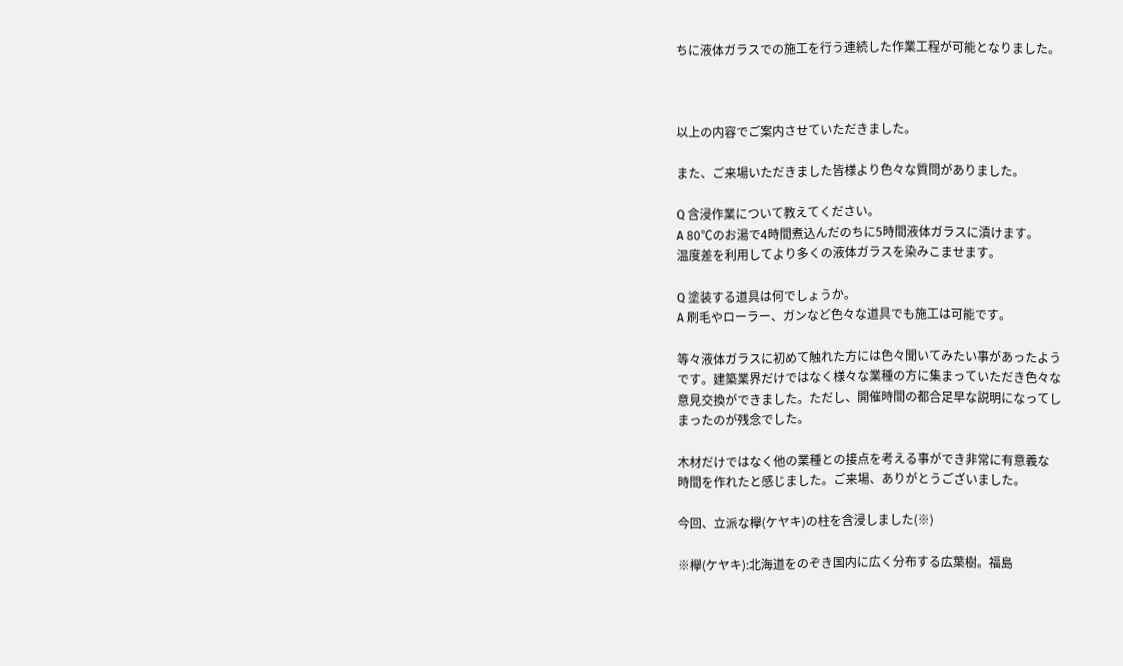ちに液体ガラスでの施工を行う連続した作業工程が可能となりました。



以上の内容でご案内させていただきました。

また、ご来場いただきました皆様より色々な質問がありました。

Q 含浸作業について教えてください。
A 80℃のお湯で4時間煮込んだのちに5時間液体ガラスに漬けます。
温度差を利用してより多くの液体ガラスを染みこませます。

Q 塗装する道具は何でしょうか。
A 刷毛やローラー、ガンなど色々な道具でも施工は可能です。

等々液体ガラスに初めて触れた方には色々聞いてみたい事があったよう
です。建築業界だけではなく様々な業種の方に集まっていただき色々な
意見交換ができました。ただし、開催時間の都合足早な説明になってし
まったのが残念でした。

木材だけではなく他の業種との接点を考える事ができ非常に有意義な
時間を作れたと感じました。ご来場、ありがとうございました。

今回、立派な欅(ケヤキ)の柱を含浸しました(※)

※欅(ケヤキ):北海道をのぞき国内に広く分布する広葉樹。福島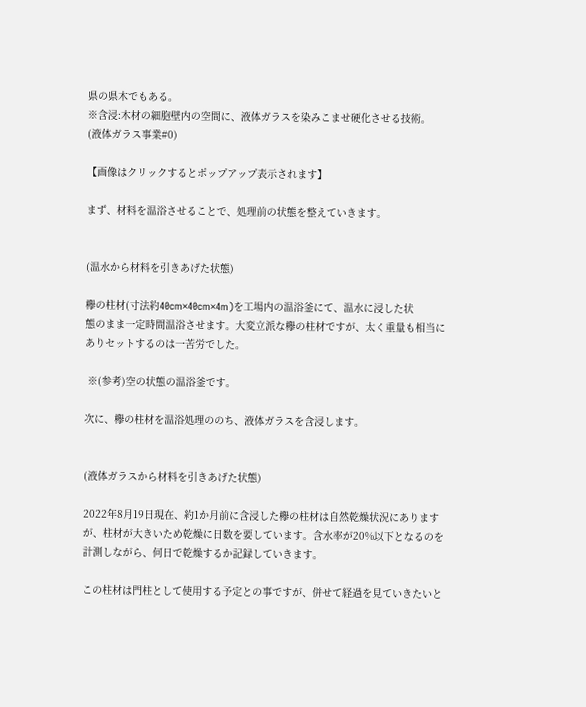県の県木でもある。
※含浸:木材の細胞壁内の空間に、液体ガラスを染みこませ硬化させる技術。
(液体ガラス事業#0)

【画像はクリックするとポップアップ表示されます】

まず、材料を温浴させることで、処理前の状態を整えていきます。


(温水から材料を引きあげた状態)

欅の柱材(寸法約40cm×40cm×4m)を工場内の温浴釜にて、温水に浸した状
態のまま一定時間温浴させます。大変立派な欅の柱材ですが、太く重量も相当に
ありセットするのは一苦労でした。

 ※(参考)空の状態の温浴釜です。

次に、欅の柱材を温浴処理ののち、液体ガラスを含浸します。


(液体ガラスから材料を引きあげた状態)

2022年8月19日現在、約1か月前に含浸した欅の柱材は自然乾燥状況にあります
が、柱材が大きいため乾燥に日数を要しています。含水率が20%以下となるのを
計測しながら、何日で乾燥するか記録していきます。

この柱材は門柱として使用する予定との事ですが、併せて経過を見ていきたいと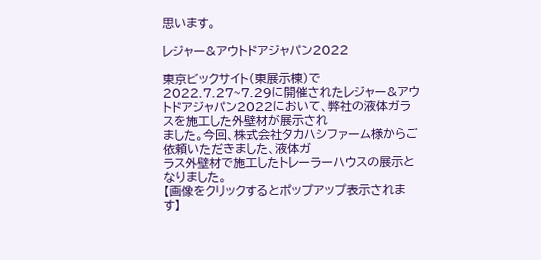思います。

レジャー&アウトドアジャパン2022

東京ビックサイト(東展示棟)で2022.7.27~7.29に開催されたレジャー&アウ
トドアジャパン2022において、弊社の液体ガラスを施工した外壁材が展示され
ました。今回、株式会社タカハシファーム様からご依頼いただきました、液体ガ
ラス外壁材で施工したトレーラーハウスの展示となりました。
【画像をクリックするとポップアップ表示されます】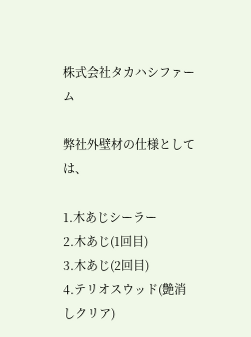株式会社タカハシファーム

弊社外壁材の仕様としては、

1.木あじシーラー
2.木あじ(1回目)
3.木あじ(2回目)
4.テリオスウッド(艶消しクリア)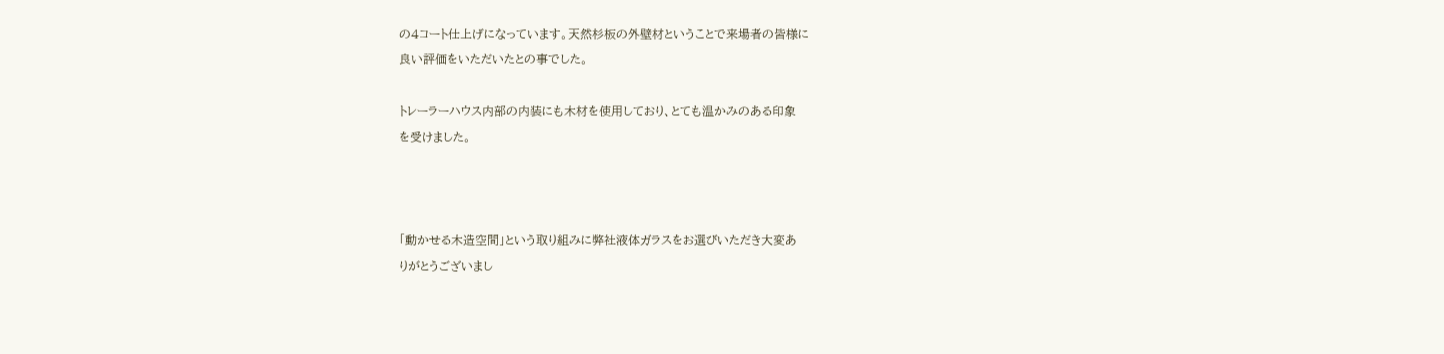の4コート仕上げになっています。天然杉板の外壁材ということで来場者の皆様に
良い評価をいただいたとの事でした。

トレーラーハウス内部の内装にも木材を使用しており、とても温かみのある印象
を受けました。



「動かせる木造空間」という取り組みに弊社液体ガラスをお選びいただき大変あ
りがとうございまし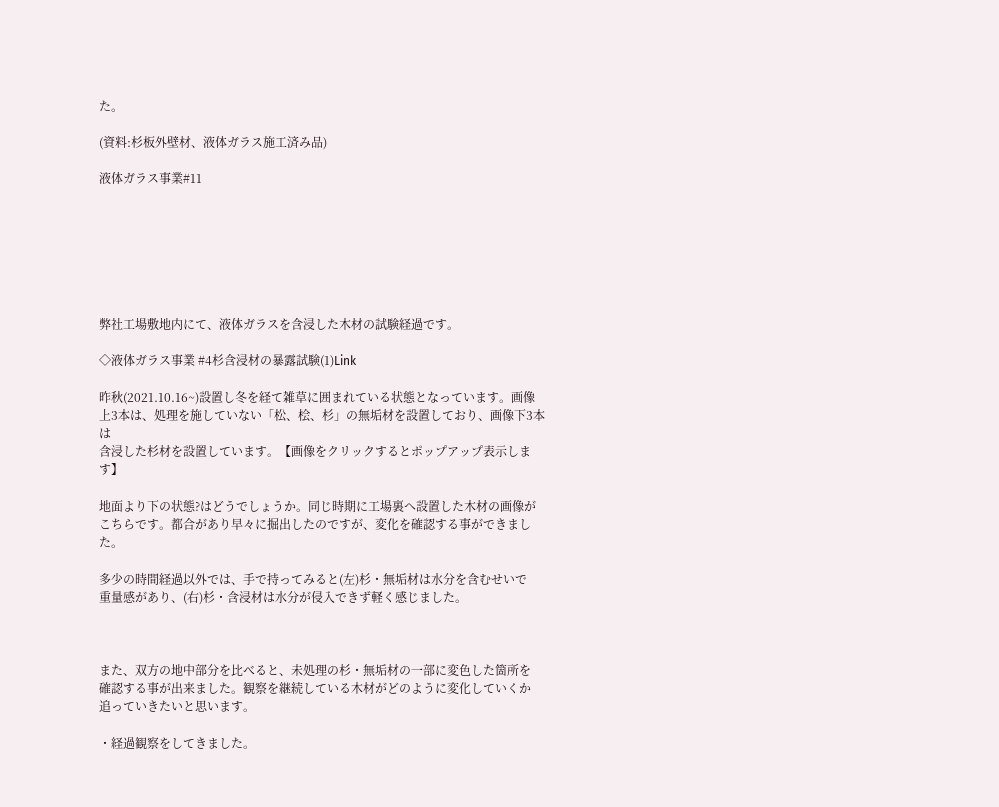た。

(資料:杉板外壁材、液体ガラス施工済み品)

液体ガラス事業#11







弊社工場敷地内にて、液体ガラスを含浸した木材の試験経過です。

◇液体ガラス事業 #4杉含浸材の暴露試験(1)Link

昨秋(2021.10.16~)設置し冬を経て雑草に囲まれている状態となっています。画像
上3本は、処理を施していない「松、桧、杉」の無垢材を設置しており、画像下3本は
含浸した杉材を設置しています。【画像をクリックするとポップアップ表示します】

地面より下の状態?はどうでしょうか。同じ時期に工場裏へ設置した木材の画像が
こちらです。都合があり早々に掘出したのですが、変化を確認する事ができました。

多少の時間経過以外では、手で持ってみると(左)杉・無垢材は水分を含むせいで
重量感があり、(右)杉・含浸材は水分が侵入できず軽く感じました。



また、双方の地中部分を比べると、未処理の杉・無垢材の一部に変色した箇所を
確認する事が出来ました。観察を継続している木材がどのように変化していくか
追っていきたいと思います。

・経過観察をしてきました。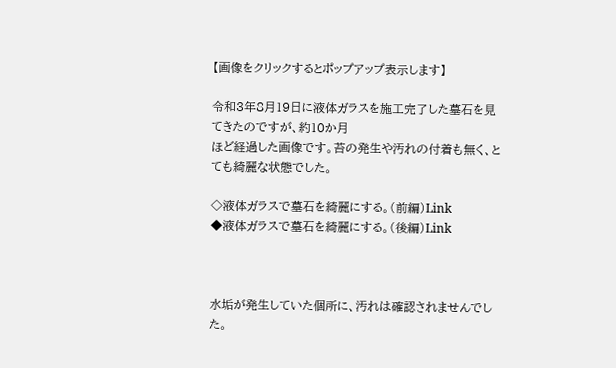【画像をクリックするとポップアップ表示します】

令和3年8月19日に液体ガラスを施工完了した墓石を見てきたのですが、約10か月
ほど経過した画像です。苔の発生や汚れの付着も無く、とても綺麗な状態でした。

◇液体ガラスで墓石を綺麗にする。(前編)Link
◆液体ガラスで墓石を綺麗にする。(後編)Link



水垢が発生していた個所に、汚れは確認されませんでした。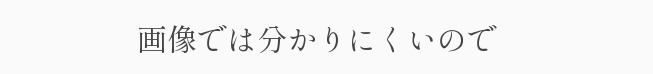画像では分かりにくいので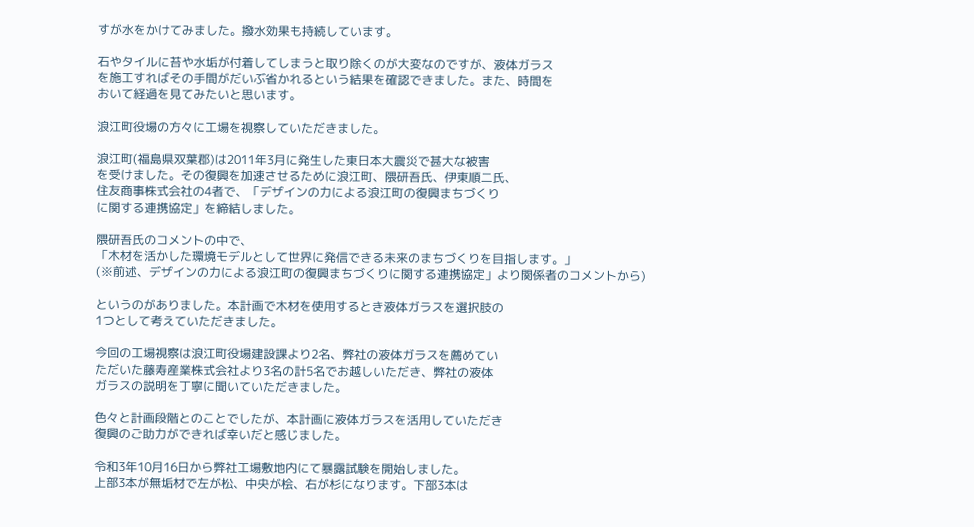すが水をかけてみました。撥水効果も持続しています。

石やタイルに苔や水垢が付着してしまうと取り除くのが大変なのですが、液体ガラス
を施工すればその手間がだいぶ省かれるという結果を確認できました。また、時間を
おいて経過を見てみたいと思います。

浪江町役場の方々に工場を視察していただきました。

浪江町(福島県双葉郡)は2011年3月に発生した東日本大震災で甚大な被害
を受けました。その復興を加速させるために浪江町、隈研吾氏、伊東順二氏、
住友商事株式会社の4者で、「デザインの力による浪江町の復興まちづくり
に関する連携協定」を締結しました。

隈研吾氏のコメントの中で、
「木材を活かした環境モデルとして世界に発信できる未来のまちづくりを目指します。」
(※前述、デザインの力による浪江町の復興まちづくりに関する連携協定」より関係者のコメントから)

というのがありました。本計画で木材を使用するとき液体ガラスを選択肢の
1つとして考えていただきました。

今回の工場視察は浪江町役場建設課より2名、弊社の液体ガラスを薦めてい
ただいた藤寿産業株式会社より3名の計5名でお越しいただき、弊社の液体
ガラスの説明を丁寧に聞いていただきました。

色々と計画段階とのことでしたが、本計画に液体ガラスを活用していただき
復興のご助力ができれば幸いだと感じました。

令和3年10月16日から弊社工場敷地内にて暴露試験を開始しました。
上部3本が無垢材で左が松、中央が桧、右が杉になります。下部3本は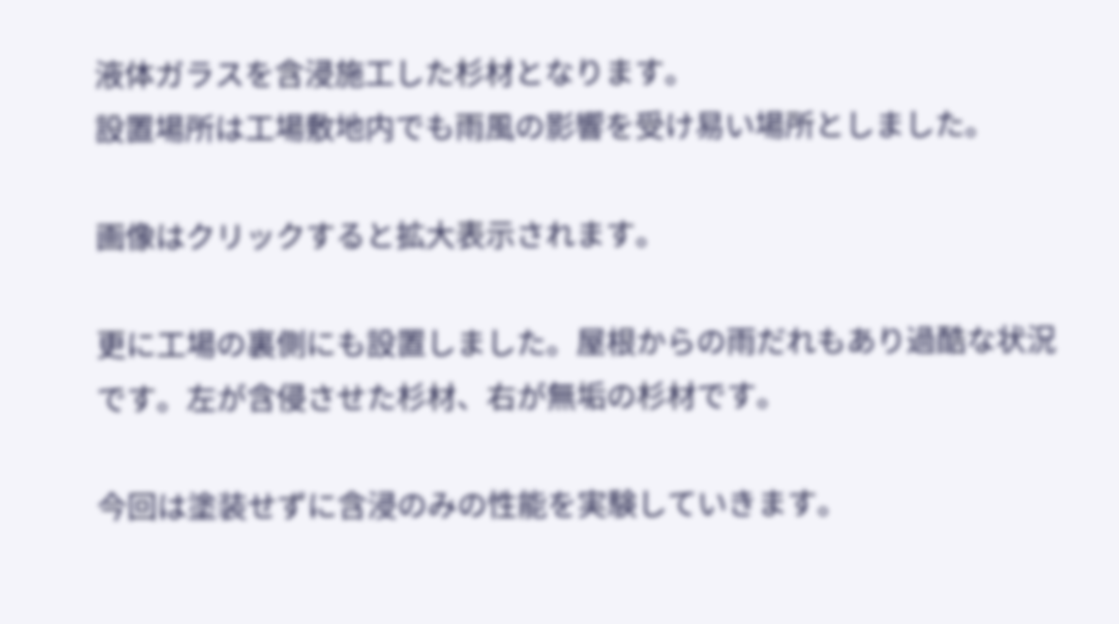液体ガラスを含浸施工した杉材となります。
設置場所は工場敷地内でも雨風の影響を受け易い場所としました。

画像はクリックすると拡大表示されます。

更に工場の裏側にも設置しました。屋根からの雨だれもあり過酷な状況
です。左が含侵させた杉材、右が無垢の杉材です。

今回は塗装せずに含浸のみの性能を実験していきます。